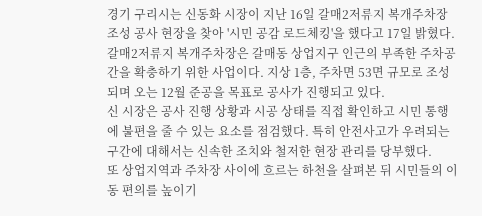경기 구리시는 신동화 시장이 지난 16일 갈매2저류지 복개주차장 조성 공사 현장을 찾아 '시민 공감 로드체킹'을 했다고 17일 밝혔다.
갈매2저류지 복개주차장은 갈매동 상업지구 인근의 부족한 주차공간을 확충하기 위한 사업이다. 지상 1층, 주차면 53면 규모로 조성되며 오는 12월 준공을 목표로 공사가 진행되고 있다.
신 시장은 공사 진행 상황과 시공 상태를 직접 확인하고 시민 통행에 불편을 줄 수 있는 요소를 점검했다. 특히 안전사고가 우려되는 구간에 대해서는 신속한 조치와 철저한 현장 관리를 당부했다.
또 상업지역과 주차장 사이에 흐르는 하천을 살펴본 뒤 시민들의 이동 편의를 높이기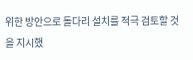위한 방안으로 돌다리 설치를 적극 검토할 것을 지시했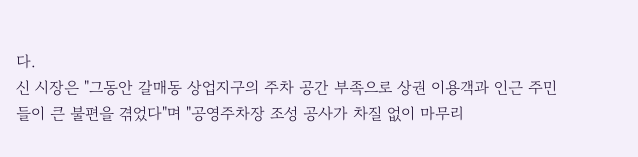다.
신 시장은 "그동안 갈매동 상업지구의 주차 공간 부족으로 상권 이용객과 인근 주민들이 큰 불편을 겪었다"며 "공영주차장 조성 공사가 차질 없이 마무리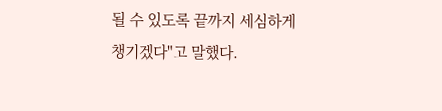될 수 있도록 끝까지 세심하게 챙기겠다"고 말했다.